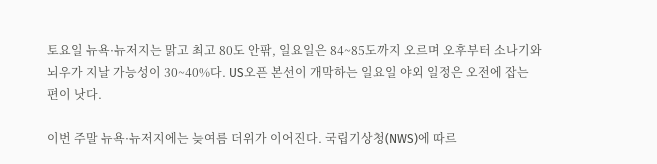토요일 뉴욕·뉴저지는 맑고 최고 80도 안팎, 일요일은 84~85도까지 오르며 오후부터 소나기와 뇌우가 지날 가능성이 30~40%다. US오픈 본선이 개막하는 일요일 야외 일정은 오전에 잡는 편이 낫다.

이번 주말 뉴욕·뉴저지에는 늦여름 더위가 이어진다. 국립기상청(NWS)에 따르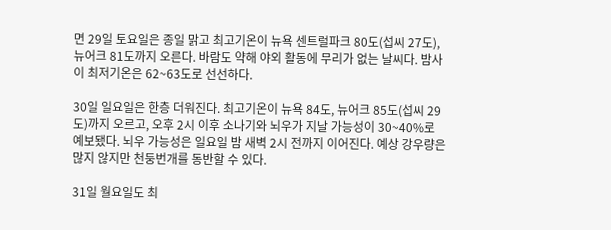면 29일 토요일은 종일 맑고 최고기온이 뉴욕 센트럴파크 80도(섭씨 27도), 뉴어크 81도까지 오른다. 바람도 약해 야외 활동에 무리가 없는 날씨다. 밤사이 최저기온은 62~63도로 선선하다.

30일 일요일은 한층 더워진다. 최고기온이 뉴욕 84도, 뉴어크 85도(섭씨 29도)까지 오르고, 오후 2시 이후 소나기와 뇌우가 지날 가능성이 30~40%로 예보됐다. 뇌우 가능성은 일요일 밤 새벽 2시 전까지 이어진다. 예상 강우량은 많지 않지만 천둥번개를 동반할 수 있다.

31일 월요일도 최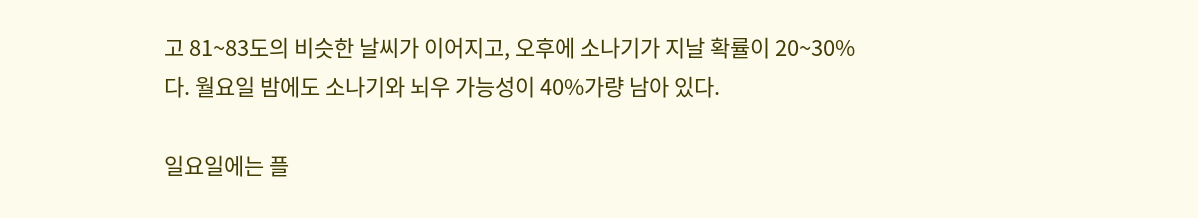고 81~83도의 비슷한 날씨가 이어지고, 오후에 소나기가 지날 확률이 20~30%다. 월요일 밤에도 소나기와 뇌우 가능성이 40%가량 남아 있다.

일요일에는 플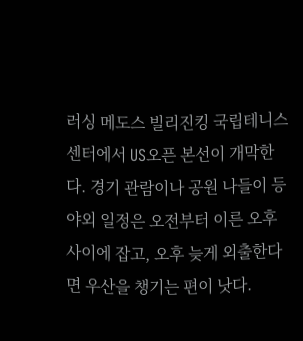러싱 메도스 빌리진킹 국립테니스센터에서 US오픈 본선이 개막한다. 경기 관람이나 공원 나들이 등 야외 일정은 오전부터 이른 오후 사이에 잡고, 오후 늦게 외출한다면 우산을 챙기는 편이 낫다.